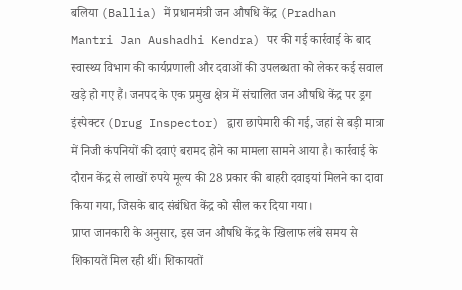बलिया (Ballia) में प्रधानमंत्री जन औषधि केंद्र (Pradhan Mantri Jan Aushadhi Kendra) पर की गई कार्रवाई के बाद स्वास्थ्य विभाग की कार्यप्रणाली और दवाओं की उपलब्धता को लेकर कई सवाल खड़े हो गए हैं। जनपद के एक प्रमुख क्षेत्र में संचालित जन औषधि केंद्र पर ड्रग इंस्पेक्टर (Drug Inspector) द्वारा छापेमारी की गई, जहां से बड़ी मात्रा में निजी कंपनियों की दवाएं बरामद होने का मामला सामने आया है। कार्रवाई के दौरान केंद्र से लाखों रुपये मूल्य की 28 प्रकार की बाहरी दवाइयां मिलने का दावा किया गया, जिसके बाद संबंधित केंद्र को सील कर दिया गया।
प्राप्त जानकारी के अनुसार, इस जन औषधि केंद्र के खिलाफ लंबे समय से शिकायतें मिल रही थीं। शिकायतों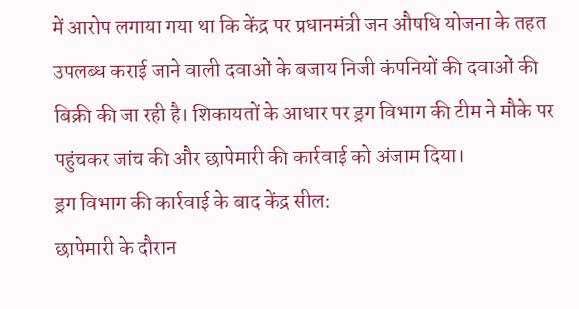में आरोप लगाया गया था कि केंद्र पर प्रधानमंत्री जन औषधि योजना के तहत उपलब्ध कराई जाने वाली दवाओं के बजाय निजी कंपनियों की दवाओं की बिक्री की जा रही है। शिकायतों के आधार पर ड्रग विभाग की टीम ने मौके पर पहुंचकर जांच की और छापेमारी की कार्रवाई को अंजाम दिया।
ड्रग विभाग की कार्रवाई के बाद केंद्र सील:
छापेमारी के दौरान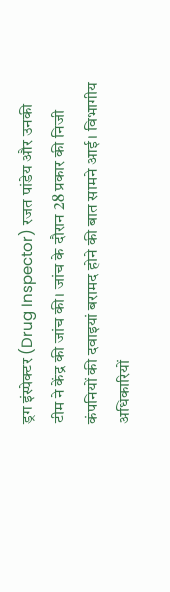ड्रग इंस्पेक्टर (Drug Inspector) रजत पांडेय और उनकी टीम ने केंद्र की जांच की। जांच के दौरान 28 प्रकार की निजी कंपनियों की दवाइयां बरामद होने की बात सामने आई। विभागीय अधिकारियों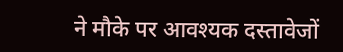ने मौके पर आवश्यक दस्तावेजों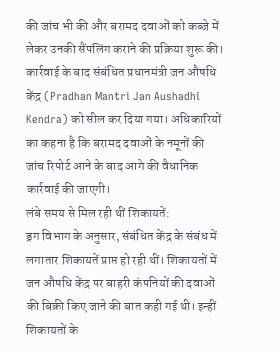की जांच भी की और बरामद दवाओं को कब्जे में लेकर उनकी सैंपलिंग कराने की प्रक्रिया शुरू की।
कार्रवाई के बाद संबंधित प्रधानमंत्री जन औषधि केंद्र (Pradhan Mantri Jan Aushadhi Kendra) को सील कर दिया गया। अधिकारियों का कहना है कि बरामद दवाओं के नमूनों की जांच रिपोर्ट आने के बाद आगे की वैधानिक कार्रवाई की जाएगी।
लंबे समय से मिल रही थीं शिकायतें:
ड्रग विभाग के अनुसार, संबंधित केंद्र के संबंध में लगातार शिकायतें प्राप्त हो रही थीं। शिकायतों में जन औषधि केंद्र पर बाहरी कंपनियों की दवाओं की बिक्री किए जाने की बात कही गई थी। इन्हीं शिकायतों के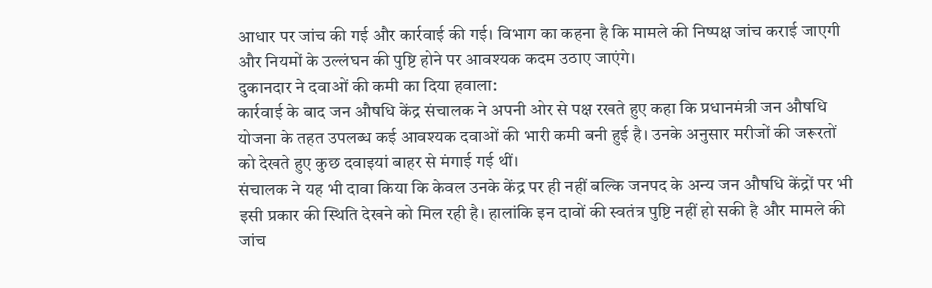आधार पर जांच की गई और कार्रवाई की गई। विभाग का कहना है कि मामले की निष्पक्ष जांच कराई जाएगी और नियमों के उल्लंघन की पुष्टि होने पर आवश्यक कदम उठाए जाएंगे।
दुकानदार ने दवाओं की कमी का दिया हवाला:
कार्रवाई के बाद जन औषधि केंद्र संचालक ने अपनी ओर से पक्ष रखते हुए कहा कि प्रधानमंत्री जन औषधि योजना के तहत उपलब्ध कई आवश्यक दवाओं की भारी कमी बनी हुई है। उनके अनुसार मरीजों की जरूरतों को देखते हुए कुछ दवाइयां बाहर से मंगाई गई थीं।
संचालक ने यह भी दावा किया कि केवल उनके केंद्र पर ही नहीं बल्कि जनपद के अन्य जन औषधि केंद्रों पर भी इसी प्रकार की स्थिति देखने को मिल रही है। हालांकि इन दावों की स्वतंत्र पुष्टि नहीं हो सकी है और मामले की जांच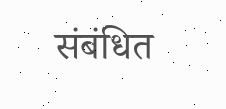संबंधित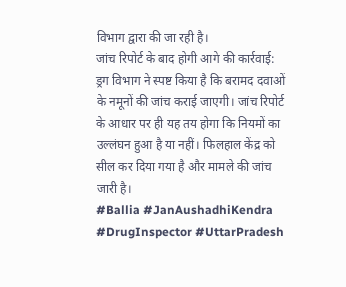विभाग द्वारा की जा रही है।
जांच रिपोर्ट के बाद होगी आगे की कार्रवाई:
ड्रग विभाग ने स्पष्ट किया है कि बरामद दवाओं के नमूनों की जांच कराई जाएगी। जांच रिपोर्ट के आधार पर ही यह तय होगा कि नियमों का उल्लंघन हुआ है या नहीं। फिलहाल केंद्र को सील कर दिया गया है और मामले की जांच जारी है।
#Ballia #JanAushadhiKendra #DrugInspector #UttarPradesh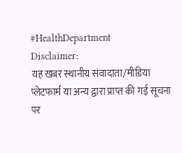#HealthDepartment
Disclaimer:
यह खबर स्थानीय संवादाता/मीडिया प्लेटफार्म या अन्य द्वारा प्राप्त की गई सूचना पर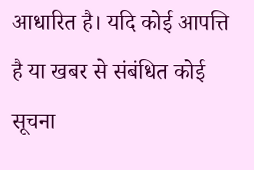आधारित है। यदि कोई आपत्ति है या खबर से संबंधित कोई सूचना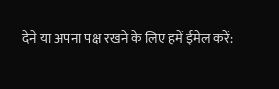देने या अपना पक्ष रखने के लिए हमें ईमेल करें: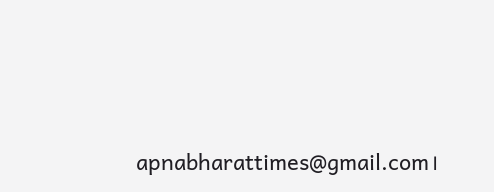apnabharattimes@gmail.com।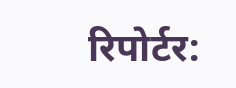रिपोर्टर: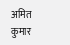अमित कुमार